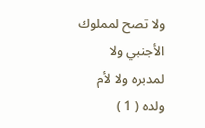ولا تصح لمملوك الأجنبي ولا لمدبره ولا لأم ولده ( 1 )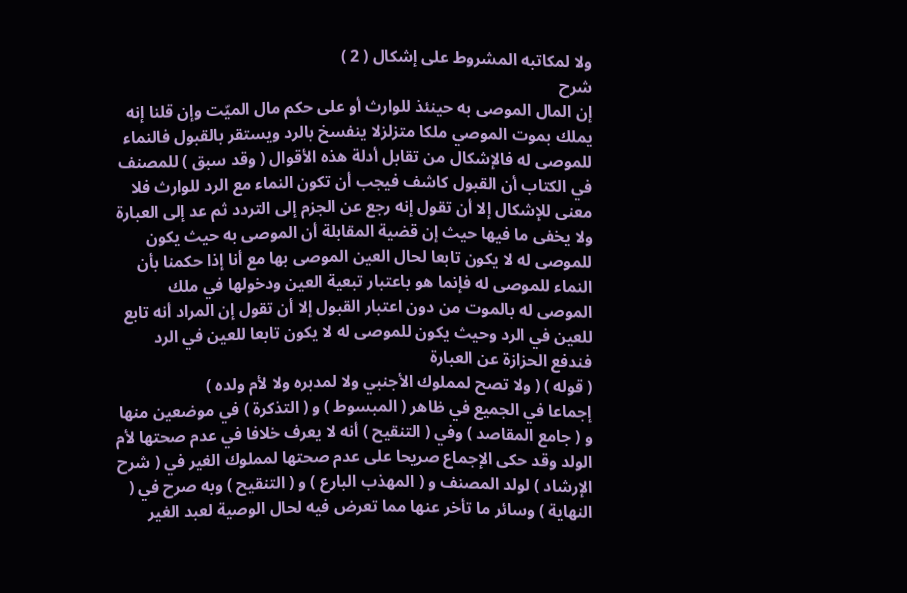ولا لمكاتبه المشروط على إشكال ( 2 )
شرح
إن المال الموصى به حينئذ للوارث أو على حكم مال الميّت وإن قلنا إنه يملك بموت الموصي ملكا متزلزلا ينفسخ بالرد ويستقر بالقبول فالنماء للموصى له فالإشكال من تقابل أدلة هذه الأقوال ( وقد سبق ) للمصنف في الكتاب أن القبول كاشف فيجب أن تكون النماء مع الرد للوارث فلا معنى للإشكال إلا أن تقول إنه رجع عن الجزم إلى التردد ثم عد إلى العبارة ولا يخفى ما فيها حيث إن قضية المقابلة أن الموصى به حيث يكون للموصى له لا يكون تابعا لحال العين الموصى بها مع أنا إذا حكمنا بأن النماء للموصى له فإنما هو باعتبار تبعية العين ودخولها في ملك الموصى له بالموت من دون اعتبار القبول إلا أن تقول إن المراد أنه تابع للعين في الرد وحيث يكون للموصى له لا يكون تابعا للعين في الرد فندفع الحزازة عن العبارة
( قوله ) ( ولا تصح لمملوك الأجنبي ولا لمدبره ولا لأم ولده )
إجماعا في الجميع في ظاهر ( المبسوط ) و ( التذكرة ) في موضعين منها و ( جامع المقاصد ) وفي ( التنقيح ) أنه لا يعرف خلافا في عدم صحتها لأم الولد وقد حكى الإجماع صريحا على عدم صحتها لمملوك الغير في ( شرح الإرشاد ) لولد المصنف و ( المهذب البارع ) و ( التنقيح ) وبه صرح في ( النهاية ) وسائر ما تأخر عنها مما تعرض فيه لحال الوصية لعبد الغير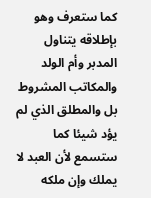كما ستعرف وهو بإطلاقه يتناول المدبر وأم الولد والمكاتب المشروط بل والمطلق الذي لم يؤد شيئا كما ستسمع لأن العبد لا يملك وإن ملكه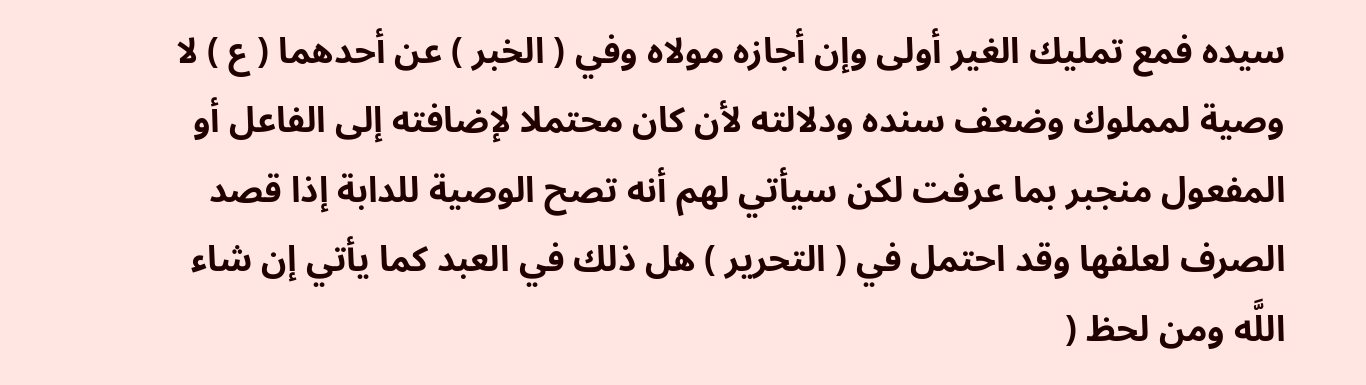سيده فمع تمليك الغير أولى وإن أجازه مولاه وفي ( الخبر ) عن أحدهما ( ع ) لا وصية لمملوك وضعف سنده ودلالته لأن كان محتملا لإضافته إلى الفاعل أو المفعول منجبر بما عرفت لكن سيأتي لهم أنه تصح الوصية للدابة إذا قصد الصرف لعلفها وقد احتمل في ( التحرير ) هل ذلك في العبد كما يأتي إن شاء اللَّه ومن لحظ (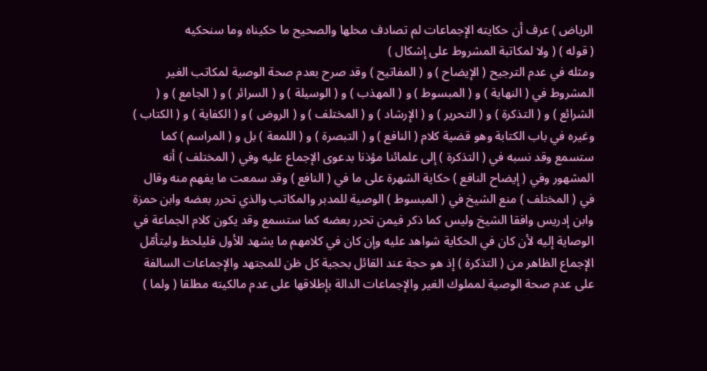الرياض ) عرف أن حكايته الإجماعات لم تصادف محلها والصحيح ما حكيناه وما سنحكيه
( قوله ) ( ولا لمكاتبة المشروط على إشكال )
ومثله في عدم الترجيح ( الإيضاح ) و ( المفاتيح ) وقد صرح بعدم صحة الوصية لمكاتب الغير المشروط في ( النهاية ) و ( المبسوط ) و ( المهذب ) و ( الوسيلة ) و ( السرائر ) و ( الجامع ) و ( الشرائع ) و ( التذكرة ) و ( التحرير ) و ( الإرشاد ) و ( المختلف ) و ( الروض ) و ( الكفاية ) و ( الكتاب ) وغيره في باب الكتابة وهو قضية كلام ( النافع ) و ( التبصرة ) و ( اللمعة ) بل و ( المراسم ) كما ستسمع وقد نسبه في ( التذكرة ) إلى علمائنا مؤذنا بدعوى الإجماع عليه وفي ( المختلف ) أنه المشهور وفي ( إيضاح النافع ) حكاية الشهرة على ما في ( النافع ) وقد سمعت ما يفهم منه وقال في ( المختلف ) منع الشيخ في ( المبسوط ) الوصية للمدبر والمكاتب والذي تحرر بعضه وابن حمزة وابن إدريس وافقا الشيخ وليس كما ذكر فيمن تحرر بعضه كما ستسمع وقد يكون كلام الجماعة في الوصاية إليه لأن كان في الحكاية شواهد عليه وإن كان في كلامهم ما يشهد للأول فليلحظ وليتأمّل الإجماع الظاهر من ( التذكرة ) إذ هو حجة عند القائل بحجية كل ظن للمجتهد والإجماعات السالفة على عدم صحة الوصية لمملوك الغير والإجماعات الدالة بإطلاقها على عدم مالكيته مطلقا ( ولما )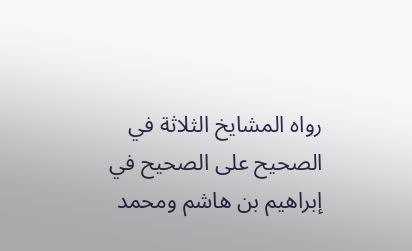رواه المشايخ الثلاثة في الصحيح على الصحيح في إبراهيم بن هاشم ومحمد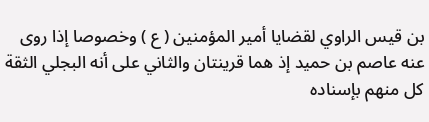بن قيس الراوي لقضايا أمير المؤمنين ( ع ) وخصوصا إذا روى عنه عاصم بن حميد إذ هما قرينتان والثاني على أنه البجلي الثقة كل منهم بإسناده